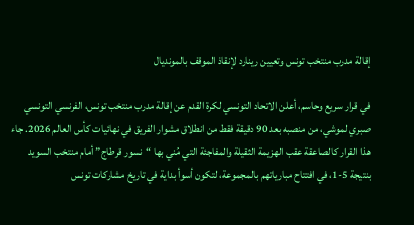إقالة مدرب منتخب تونس وتعيين رينارد لإنقاذ الموقف بالمونديال

في قرار سريع وحاسم، أعلن الاتحاد التونسي لكرة القدم عن إقالة مدرب منتخب تونس، الفرنسي التونسي صبري لموشي، من منصبه بعد 90 دقيقة فقط من انطلاق مشوار الفريق في نهائيات كأس العالم 2026. جاء هذا القرار كالصاعقة عقب الهزيمة الثقيلة والمفاجئة التي مُني بها “نسور قرطاج” أمام منتخب السويد بنتيجة 5-1، في افتتاح مبارياتهم بالمجموعة، لتكون أسوأ بداية في تاريخ مشاركات تونس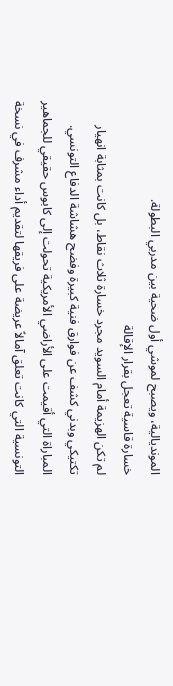المونديالية، ويصبح لموشي أول ضحية بين مدربي البطولة.
خسارة قاسية تعجل بقرار الإقالة
لم تكن الهزيمة أمام السويد مجرد خسارة ثلاث نقاط، بل كانت بمثابة انهيار تكتيكي وبدني كشف عن فوارق فنية كبيرة وفضح هشاشة الدفاع التونسي. المباراة التي أقيمت على الأراضي الأمريكية تحولت إلى كابوس حقيقي للجماهير التونسية التي كانت تعلق آمالاً عريضة على فريقها لتقديم أداء مشرف في نسخة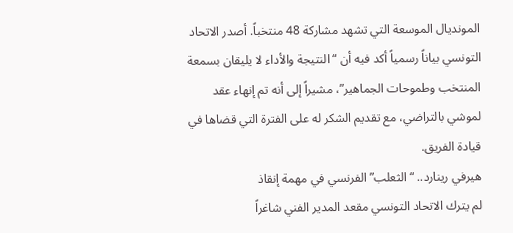المونديال الموسعة التي تشهد مشاركة 48 منتخباً. أصدر الاتحاد التونسي بياناً رسمياً أكد فيه أن “النتيجة والأداء لا يليقان بسمعة المنتخب وطموحات الجماهير”، مشيراً إلى أنه تم إنهاء عقد لموشي بالتراضي، مع تقديم الشكر له على الفترة التي قضاها في قيادة الفريق.
هيرفي رينارد.. “الثعلب” الفرنسي في مهمة إنقاذ
لم يترك الاتحاد التونسي مقعد المدير الفني شاغراً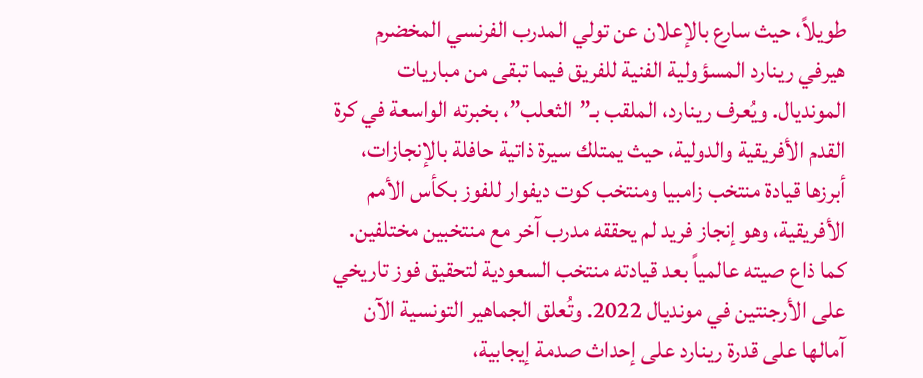طويلاً، حيث سارع بالإعلان عن تولي المدرب الفرنسي المخضرم هيرفي رينارد المسؤولية الفنية للفريق فيما تبقى من مباريات المونديال. ويُعرف رينارد، الملقب بـ”الثعلب”، بخبرته الواسعة في كرة القدم الأفريقية والدولية، حيث يمتلك سيرة ذاتية حافلة بالإنجازات، أبرزها قيادة منتخب زامبيا ومنتخب كوت ديفوار للفوز بكأس الأمم الأفريقية، وهو إنجاز فريد لم يحققه مدرب آخر مع منتخبين مختلفين. كما ذاع صيته عالمياً بعد قيادته منتخب السعودية لتحقيق فوز تاريخي على الأرجنتين في مونديال 2022. وتُعلق الجماهير التونسية الآن آمالها على قدرة رينارد على إحداث صدمة إيجابية،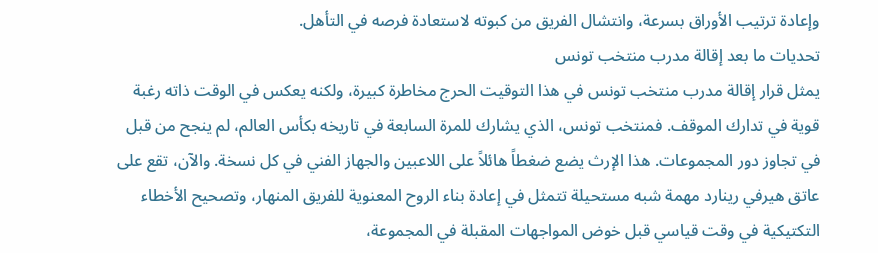وإعادة ترتيب الأوراق بسرعة، وانتشال الفريق من كبوته لاستعادة فرصه في التأهل.
تحديات ما بعد إقالة مدرب منتخب تونس
يمثل قرار إقالة مدرب منتخب تونس في هذا التوقيت الحرج مخاطرة كبيرة، ولكنه يعكس في الوقت ذاته رغبة قوية في تدارك الموقف. فمنتخب تونس، الذي يشارك للمرة السابعة في تاريخه بكأس العالم، لم ينجح من قبل في تجاوز دور المجموعات. هذا الإرث يضع ضغطاً هائلاً على اللاعبين والجهاز الفني في كل نسخة. والآن، تقع على عاتق هيرفي رينارد مهمة شبه مستحيلة تتمثل في إعادة بناء الروح المعنوية للفريق المنهار، وتصحيح الأخطاء التكتيكية في وقت قياسي قبل خوض المواجهات المقبلة في المجموعة،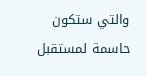والتي ستكون حاسمة لمستقبل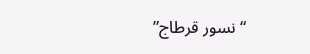“نسور قرطاج”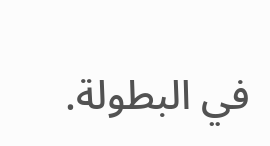في البطولة.